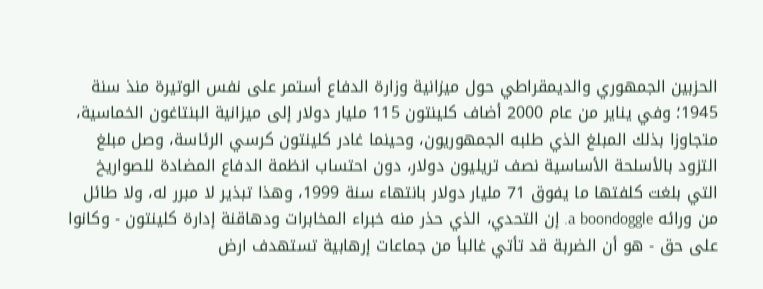الحزبين الجمهوري والديمقراطي حول ميزانية وزارة الدفاع أستمر على نفس الوتيرة منذ سنة 1945؛ وفي يناير من عام 2000 أضاف كلينتون 115 مليار دولار إلى ميزانية البنتاغون الخماسية، متجاوزا بذلك المبلغ الذي طلبه الجمهوريون، وحينما غادر كلينتون كرسي الرئاسة، وصل مبلغ التزود بالأسلحة الأساسية نصف تريليون دولار، دون احتساب انظمة الدفاع المضادة للصواريخ التي بلغت كلفتها ما يفوق 71 مليار دولار بانتهاء سنة 1999، وهذا تبذير لا مبرر له، ولا طائل من ورائه a boondoggle. إن التحدي، الذي حذر منه خبراء المخابرات ودهاقنة إدارة كلينتون - وكانوا على حق - هو أن الضربة قد تأتي غالبأ من جماعات إرهابية تستهدف ارض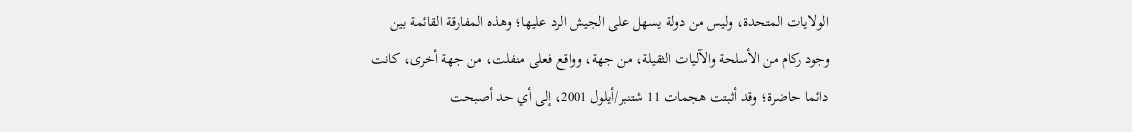الولايات المتحدة، وليس من دولة يسهل على الجيش الرد عليها؛ وهذه المفارقة القائمة بين وجود ركام من الأسلحة والآليات الثقيلة، من جهة، وواقع فعلى منفلت، من جهة أخرى، كانت دائما حاضرة؛ وقد أثبتت هجمات 11 شتنبر/أيلول 2001، إلى أي حد أصبحت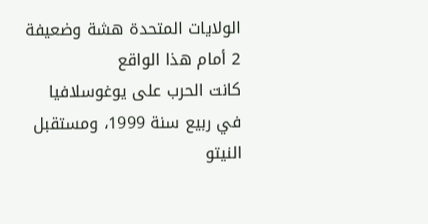الولايات المتحدة هشة وضعيفة 2 أمام هذا الواقع
كانت الحرب على يوغوسلافيا في ربيع سنة 1999، ومستقبل النيتو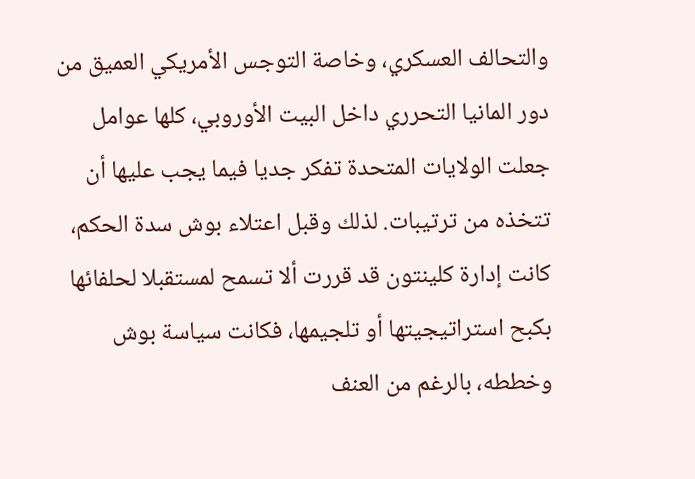والتحالف العسكري، وخاصة التوجس الأمريكي العميق من دور المانيا التحرري داخل البيت الأوروبي، كلها عوامل جعلت الولايات المتحدة تفكر جديا فيما يجب عليها أن تتخذه من ترتيبات. لذلك وقبل اعتلاء بوش سدة الحكم، كانت إدارة كلينتون قد قررت ألا تسمح لمستقبلا لحلفائها بكبح استراتيجيتها أو تلجيمها، فكانت سياسة بوش وخططه، بالرغم من العنف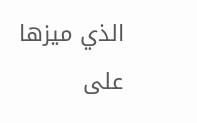الذي ميزها على